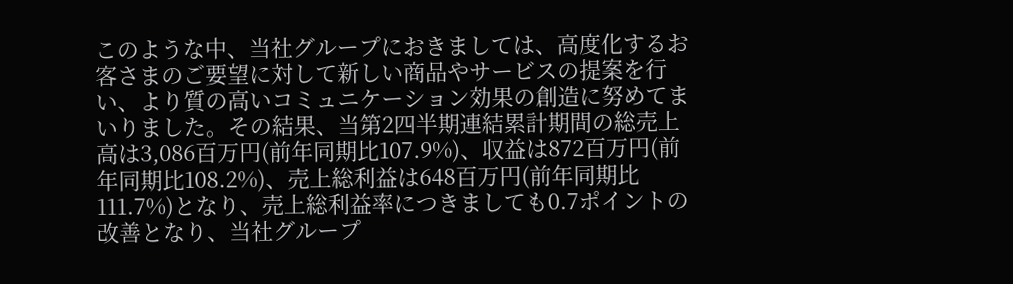このような中、当社グループにおきましては、高度化するお客さまのご要望に対して新しい商品やサービスの提案を行い、より質の高いコミュニケーション効果の創造に努めてまいりました。その結果、当第2四半期連結累計期間の総売上高は3,086百万円(前年同期比107.9%)、収益は872百万円(前年同期比108.2%)、売上総利益は648百万円(前年同期比111.7%)となり、売上総利益率につきましても0.7ポイントの改善となり、当社グループ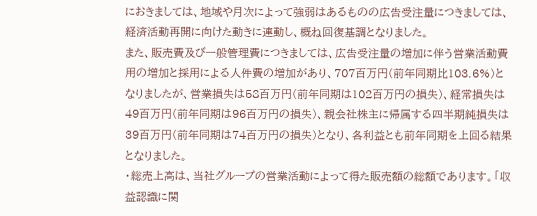におきましては、地域や月次によって強弱はあるものの広告受注量につきましては、経済活動再開に向けた動きに連動し、概ね回復基調となりました。
また、販売費及び一般管理費につきましては、広告受注量の増加に伴う営業活動費用の増加と採用による人件費の増加があり、707百万円(前年同期比103.6%)となりましたが、営業損失は58百万円(前年同期は102百万円の損失)、経常損失は49百万円(前年同期は96百万円の損失)、親会社株主に帰属する四半期純損失は39百万円(前年同期は74百万円の損失)となり、各利益とも前年同期を上回る結果となりました。
・総売上高は、当社グループの営業活動によって得た販売額の総額であります。「収益認識に関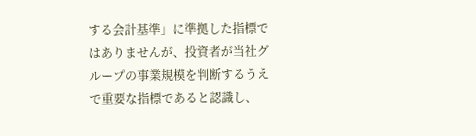する会計基準」に準拠した指標ではありませんが、投資者が当社グループの事業規模を判断するうえで重要な指標であると認識し、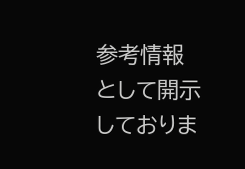参考情報として開示しておりま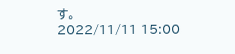す。
2022/11/11 15:00